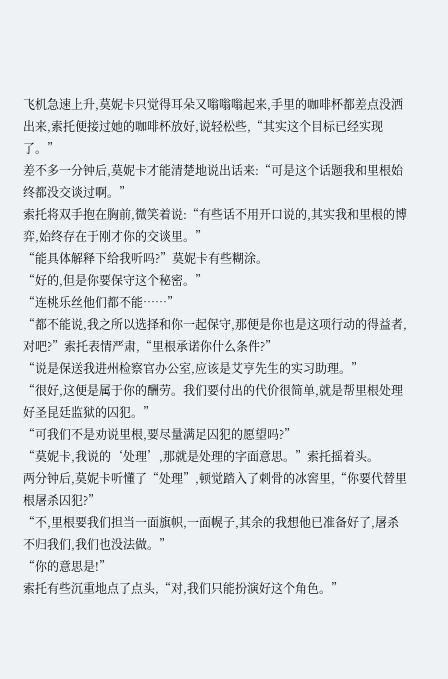飞机急速上升,莫妮卡只觉得耳朵又嗡嗡嗡起来,手里的咖啡杯都差点没洒出来,索托便接过她的咖啡杯放好,说轻松些,“其实这个目标已经实现了。”
差不多一分钟后,莫妮卡才能清楚地说出话来:“可是这个话题我和里根始终都没交谈过啊。”
索托将双手抱在胸前,微笑着说:“有些话不用开口说的,其实我和里根的博弈,始终存在于刚才你的交谈里。”
“能具体解释下给我听吗?”莫妮卡有些糊涂。
“好的,但是你要保守这个秘密。”
“连桃乐丝他们都不能……”
“都不能说,我之所以选择和你一起保守,那便是你也是这项行动的得益者,对吧?”索托表情严肃,“里根承诺你什么条件?”
“说是保送我进州检察官办公室,应该是艾亨先生的实习助理。”
“很好,这便是属于你的酬劳。我们要付出的代价很简单,就是帮里根处理好圣昆廷监狱的囚犯。”
“可我们不是劝说里根,要尽量满足囚犯的愿望吗?”
“莫妮卡,我说的‘处理’,那就是处理的字面意思。”索托摇着头。
两分钟后,莫妮卡听懂了“处理”,顿觉踏入了刺骨的冰窖里,“你要代替里根屠杀囚犯?”
“不,里根要我们担当一面旗帜,一面幌子,其余的我想他已准备好了,屠杀不归我们,我们也没法做。”
“你的意思是!”
索托有些沉重地点了点头,“对,我们只能扮演好这个角色。”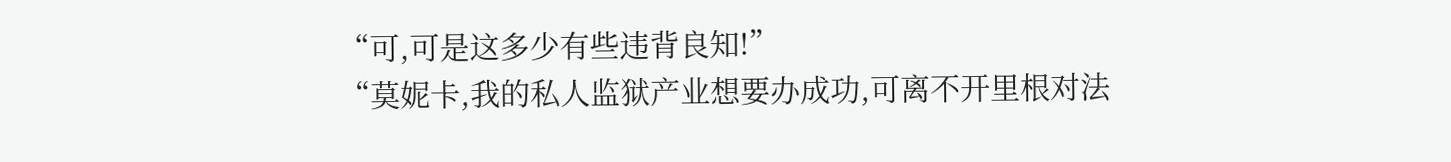“可,可是这多少有些违背良知!”
“莫妮卡,我的私人监狱产业想要办成功,可离不开里根对法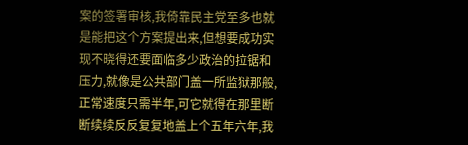案的签署审核,我倚靠民主党至多也就是能把这个方案提出来,但想要成功实现不晓得还要面临多少政治的拉锯和压力,就像是公共部门盖一所监狱那般,正常速度只需半年,可它就得在那里断断续续反反复复地盖上个五年六年,我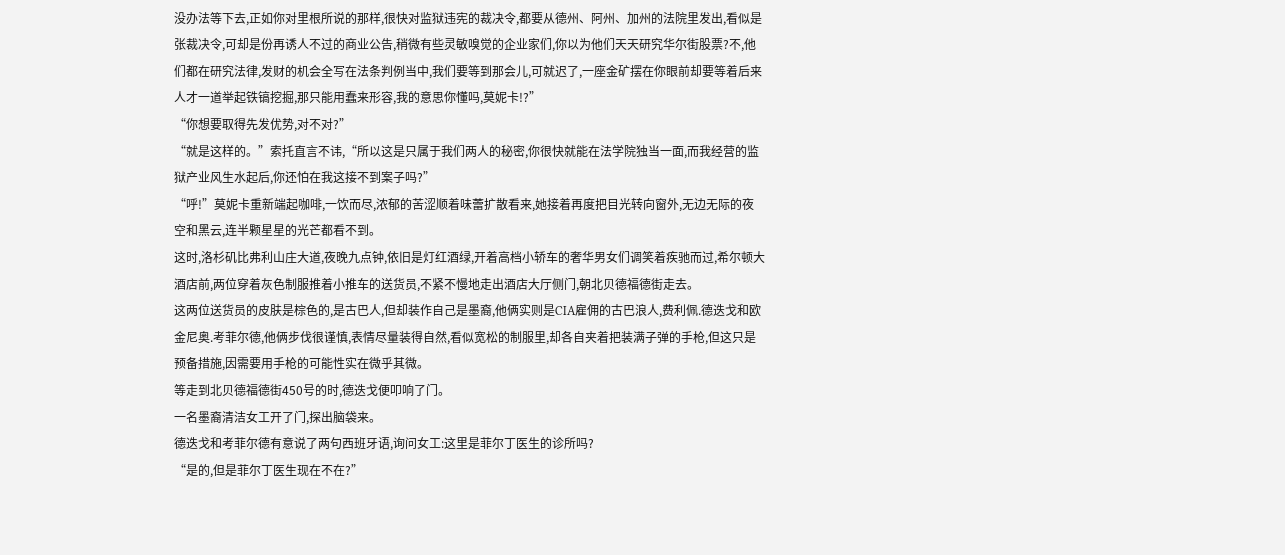没办法等下去,正如你对里根所说的那样,很快对监狱违宪的裁决令,都要从德州、阿州、加州的法院里发出,看似是张裁决令,可却是份再诱人不过的商业公告,稍微有些灵敏嗅觉的企业家们,你以为他们天天研究华尔街股票?不,他们都在研究法律,发财的机会全写在法条判例当中,我们要等到那会儿,可就迟了,一座金矿摆在你眼前却要等着后来人才一道举起铁镐挖掘,那只能用蠢来形容,我的意思你懂吗,莫妮卡!?”
“你想要取得先发优势,对不对?”
“就是这样的。”索托直言不讳,“所以这是只属于我们两人的秘密,你很快就能在法学院独当一面,而我经营的监狱产业风生水起后,你还怕在我这接不到案子吗?”
“呼!”莫妮卡重新端起咖啡,一饮而尽,浓郁的苦涩顺着味蕾扩散看来,她接着再度把目光转向窗外,无边无际的夜空和黑云,连半颗星星的光芒都看不到。
这时,洛杉矶比弗利山庄大道,夜晚九点钟,依旧是灯红酒绿,开着高档小轿车的奢华男女们调笑着疾驰而过,希尔顿大酒店前,两位穿着灰色制服推着小推车的送货员,不紧不慢地走出酒店大厅侧门,朝北贝德福德街走去。
这两位送货员的皮肤是棕色的,是古巴人,但却装作自己是墨裔,他俩实则是CIA雇佣的古巴浪人,费利佩.德迭戈和欧金尼奥.考菲尔德,他俩步伐很谨慎,表情尽量装得自然,看似宽松的制服里,却各自夹着把装满子弹的手枪,但这只是预备措施,因需要用手枪的可能性实在微乎其微。
等走到北贝德福德街450号的时,德迭戈便叩响了门。
一名墨裔清洁女工开了门,探出脑袋来。
德迭戈和考菲尔德有意说了两句西班牙语,询问女工:这里是菲尔丁医生的诊所吗?
“是的,但是菲尔丁医生现在不在?”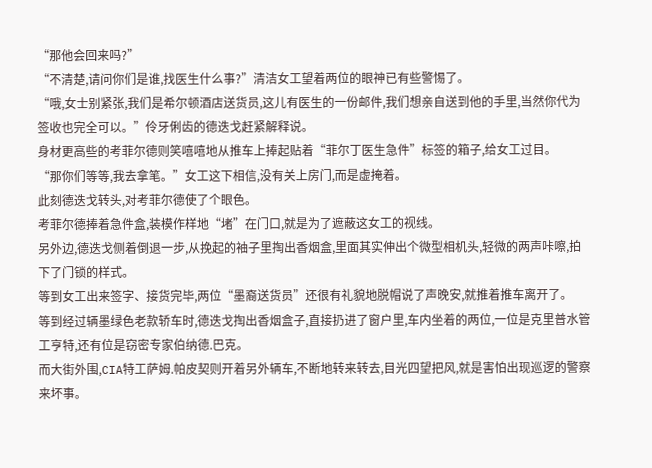“那他会回来吗?”
“不清楚,请问你们是谁,找医生什么事?”清洁女工望着两位的眼神已有些警惕了。
“哦,女士别紧张,我们是希尔顿酒店送货员,这儿有医生的一份邮件,我们想亲自送到他的手里,当然你代为签收也完全可以。”伶牙俐齿的德迭戈赶紧解释说。
身材更高些的考菲尔德则笑嘻嘻地从推车上捧起贴着“菲尔丁医生急件”标签的箱子,给女工过目。
“那你们等等,我去拿笔。”女工这下相信,没有关上房门,而是虚掩着。
此刻德迭戈转头,对考菲尔德使了个眼色。
考菲尔德捧着急件盒,装模作样地“堵”在门口,就是为了遮蔽这女工的视线。
另外边,德迭戈侧着倒退一步,从挽起的袖子里掏出香烟盒,里面其实伸出个微型相机头,轻微的两声咔嚓,拍下了门锁的样式。
等到女工出来签字、接货完毕,两位“墨裔送货员”还很有礼貌地脱帽说了声晚安,就推着推车离开了。
等到经过辆墨绿色老款轿车时,德迭戈掏出香烟盒子,直接扔进了窗户里,车内坐着的两位,一位是克里普水管工亨特,还有位是窃密专家伯纳德.巴克。
而大街外围,CIA特工萨姆.帕皮契则开着另外辆车,不断地转来转去,目光四望把风,就是害怕出现巡逻的警察来坏事。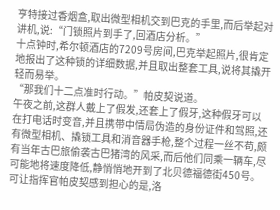亨特接过香烟盒,取出微型相机交到巴克的手里,而后举起对讲机,说:“门锁照片到手了,回酒店分析。”
十点钟时,希尔顿酒店的7209号房间,巴克举起照片,很肯定地报出了这种锁的详细数据,并且取出整套工具,说将其撬开轻而易举。
“那我们十二点准时行动。”帕皮契说道。
午夜之前,这群人戴上了假发,还套上了假牙,这种假牙可以在打电话时变音,并且携带中情局伪造的身份证件和驾照,还有微型相机、撬锁工具和消音器手枪,整个过程一丝不苟,颇有当年古巴旅偷袭古巴猪湾的风采,而后他们同乘一辆车,尽可能地将速度降低,静悄悄地开到了北贝德福德街450号。
可让指挥官帕皮契感到担心的是,洛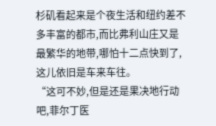杉矶看起来是个夜生活和纽约差不多丰富的都市,而比弗利山庄又是最繁华的地带,哪怕十二点快到了,这儿依旧是车来车往。
“这可不妙,但是还是果决地行动吧,菲尔丁医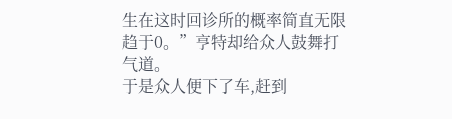生在这时回诊所的概率简直无限趋于0。”亨特却给众人鼓舞打气道。
于是众人便下了车,赶到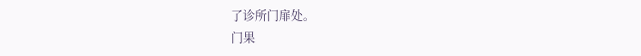了诊所门扉处。
门果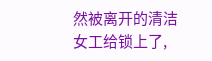然被离开的清洁女工给锁上了,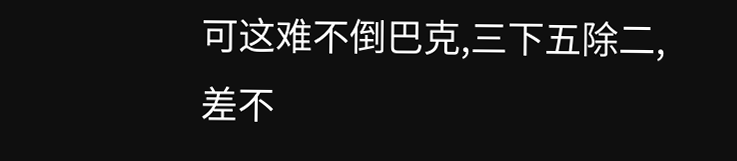可这难不倒巴克,三下五除二,差不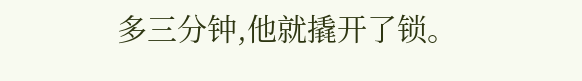多三分钟,他就撬开了锁。